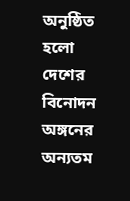অনুষ্ঠিত হলো দেশের বিনোদন অঙ্গনের অন্যতম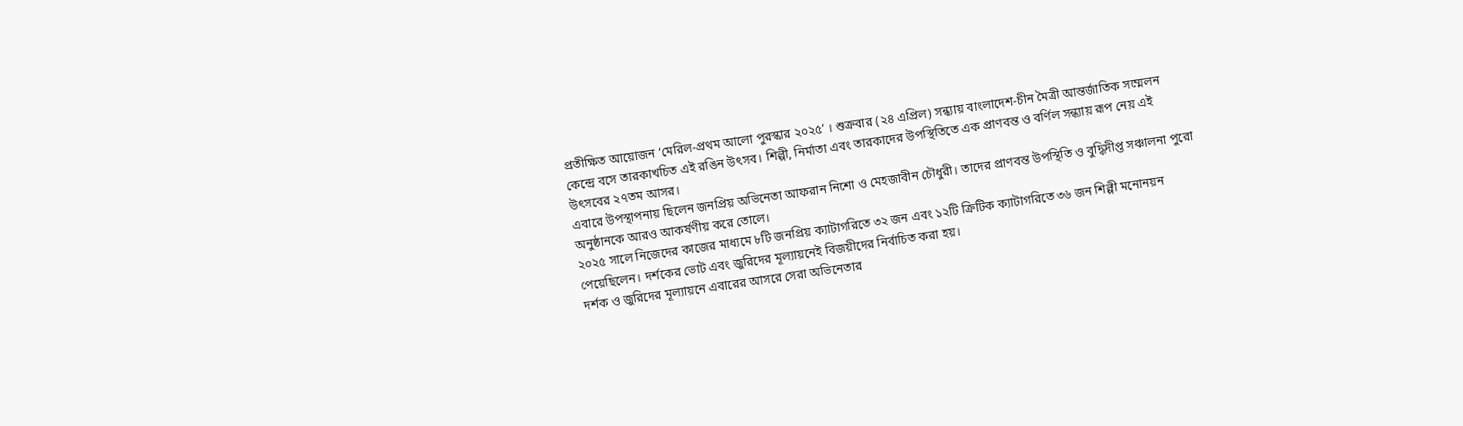প্রতীক্ষিত আয়োজন ‘মেরিল-প্রথম আলো পুরস্কার ২০২৫’ । শুক্রবার (২৪ এপ্রিল) সন্ধ্যায় বাংলাদেশ-চীন মৈত্রী আন্তর্জাতিক সম্মেলন কেন্দ্রে বসে তারকাখচিত এই রঙিন উৎসব। শিল্পী, নির্মাতা এবং তারকাদের উপস্থিতিতে এক প্রাণবন্ত ও বর্ণিল সন্ধ্যায় রূপ নেয় এই উৎসবের ২৭তম আসর।
এবারে উপস্থাপনায় ছিলেন জনপ্রিয় অভিনেতা আফরান নিশো ও মেহজাবীন চৌধুরী। তাদের প্রাণবন্ত উপস্থিতি ও বুদ্ধিদীপ্ত সঞ্চালনা পুরো অনুষ্ঠানকে আরও আকর্ষণীয় করে তোলে।
২০২৫ সালে নিজেদের কাজের মাধ্যমে ৮টি জনপ্রিয় ক্যাটাগরিতে ৩২ জন এবং ১২টি ক্রিটিক ক্যাটাগরিতে ৩৬ জন শিল্পী মনোনয়ন পেয়েছিলেন। দর্শকের ভোট এবং জুরিদের মূল্যায়নেই বিজয়ীদের নির্বাচিত করা হয়।
দর্শক ও জুরিদের মূল্যায়নে এবারের আসরে সেরা অভিনেতার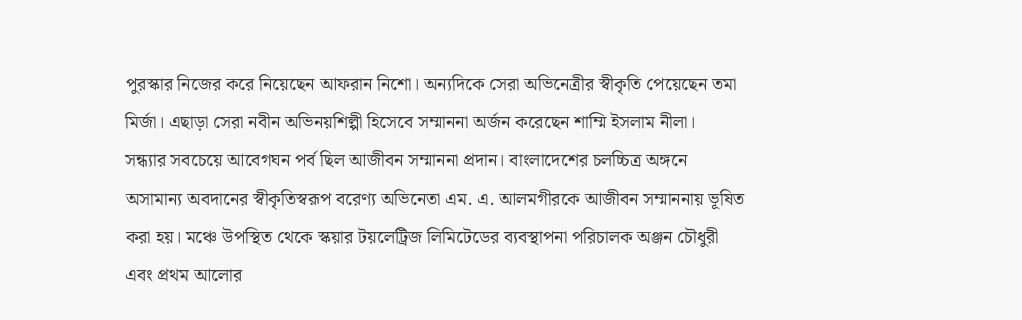পুরস্কার নিজের করে নিয়েছেন আফরান নিশো। অন্যদিকে সেরা অভিনেত্রীর স্বীকৃতি পেয়েছেন তমা মির্জা। এছাড়া সেরা নবীন অভিনয়শিল্পী হিসেবে সম্মাননা অর্জন করেছেন শাম্মি ইসলাম নীলা।
সন্ধ্যার সবচেয়ে আবেগঘন পর্ব ছিল আজীবন সম্মাননা প্রদান। বাংলাদেশের চলচ্চিত্র অঙ্গনে অসামান্য অবদানের স্বীকৃতিস্বরূপ বরেণ্য অভিনেতা এম. এ. আলমগীরকে আজীবন সম্মাননায় ভূষিত করা হয়। মঞ্চে উপস্থিত থেকে স্কয়ার টয়লেট্রিজ লিমিটেডের ব্যবস্থাপনা পরিচালক অঞ্জন চৌধুরী এবং প্রথম আলোর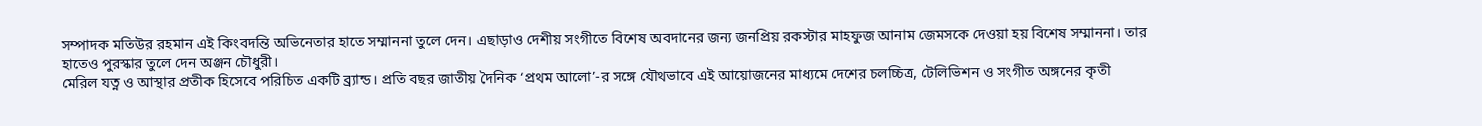সম্পাদক মতিউর রহমান এই কিংবদন্তি অভিনেতার হাতে সম্মাননা তুলে দেন। এছাড়াও দেশীয় সংগীতে বিশেষ অবদানের জন্য জনপ্রিয় রকস্টার মাহফুজ আনাম জেমসকে দেওয়া হয় বিশেষ সম্মাননা। তার হাতেও পুরস্কার তুলে দেন অঞ্জন চৌধুরী।
মেরিল যত্ন ও আস্থার প্রতীক হিসেবে পরিচিত একটি ব্র্যান্ড। প্রতি বছর জাতীয় দৈনিক ‘প্রথম আলো’-র সঙ্গে যৌথভাবে এই আয়োজনের মাধ্যমে দেশের চলচ্চিত্র, টেলিভিশন ও সংগীত অঙ্গনের কৃতী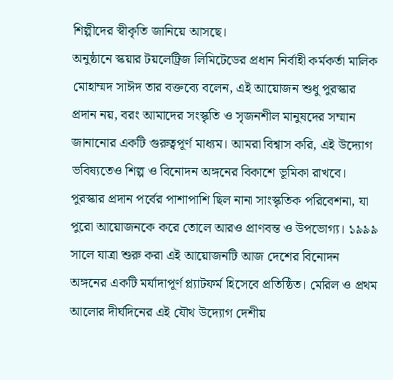শিল্পীদের স্বীকৃতি জানিয়ে আসছে।
অনুষ্ঠানে স্কয়ার টয়লেট্রিজ লিমিটেডের প্রধান নির্বাহী কর্মকর্তা মালিক মোহাম্মদ সাঈদ তার বক্তব্যে বলেন, এই আয়োজন শুধু পুরস্কার প্রদান নয়, বরং আমাদের সংস্কৃতি ও সৃজনশীল মানুষদের সম্মান জানানোর একটি গুরুত্বপূর্ণ মাধ্যম। আমরা বিশ্বাস করি, এই উদ্যোগ ভবিষ্যতেও শিল্প ও বিনোদন অঙ্গনের বিকাশে ভূমিকা রাখবে।
পুরস্কার প্রদান পর্বের পাশাপাশি ছিল নানা সাংস্কৃতিক পরিবেশনা, যা পুরো আয়োজনকে করে তোলে আরও প্রাণবন্ত ও উপভোগ্য। ১৯৯৯ সালে যাত্রা শুরু করা এই আয়োজনটি আজ দেশের বিনোদন অঙ্গনের একটি মর্যাদাপূর্ণ প্ল্যাটফর্ম হিসেবে প্রতিষ্ঠিত। মেরিল ও প্রথম আলোর দীর্ঘদিনের এই যৌথ উদ্যোগ দেশীয়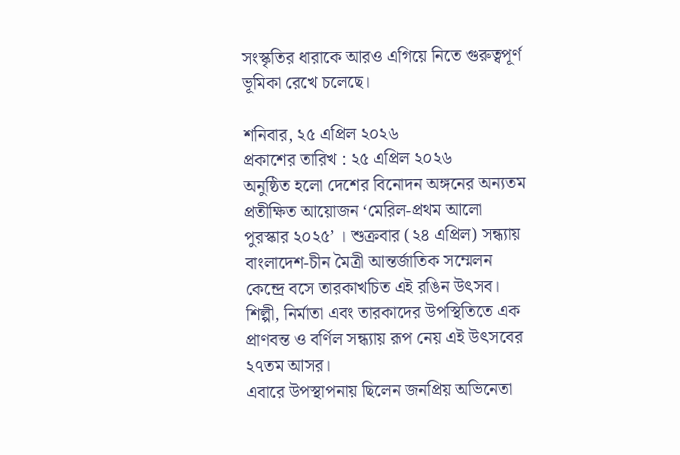সংস্কৃতির ধারাকে আরও এগিয়ে নিতে গুরুত্বপূর্ণ ভূমিকা রেখে চলেছে।

শনিবার, ২৫ এপ্রিল ২০২৬
প্রকাশের তারিখ : ২৫ এপ্রিল ২০২৬
অনুষ্ঠিত হলো দেশের বিনোদন অঙ্গনের অন্যতম প্রতীক্ষিত আয়োজন ‘মেরিল-প্রথম আলো পুরস্কার ২০২৫’ । শুক্রবার (২৪ এপ্রিল) সন্ধ্যায় বাংলাদেশ-চীন মৈত্রী আন্তর্জাতিক সম্মেলন কেন্দ্রে বসে তারকাখচিত এই রঙিন উৎসব। শিল্পী, নির্মাতা এবং তারকাদের উপস্থিতিতে এক প্রাণবন্ত ও বর্ণিল সন্ধ্যায় রূপ নেয় এই উৎসবের ২৭তম আসর।
এবারে উপস্থাপনায় ছিলেন জনপ্রিয় অভিনেতা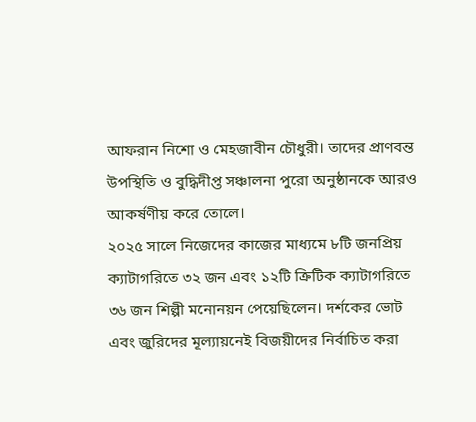আফরান নিশো ও মেহজাবীন চৌধুরী। তাদের প্রাণবন্ত উপস্থিতি ও বুদ্ধিদীপ্ত সঞ্চালনা পুরো অনুষ্ঠানকে আরও আকর্ষণীয় করে তোলে।
২০২৫ সালে নিজেদের কাজের মাধ্যমে ৮টি জনপ্রিয় ক্যাটাগরিতে ৩২ জন এবং ১২টি ক্রিটিক ক্যাটাগরিতে ৩৬ জন শিল্পী মনোনয়ন পেয়েছিলেন। দর্শকের ভোট এবং জুরিদের মূল্যায়নেই বিজয়ীদের নির্বাচিত করা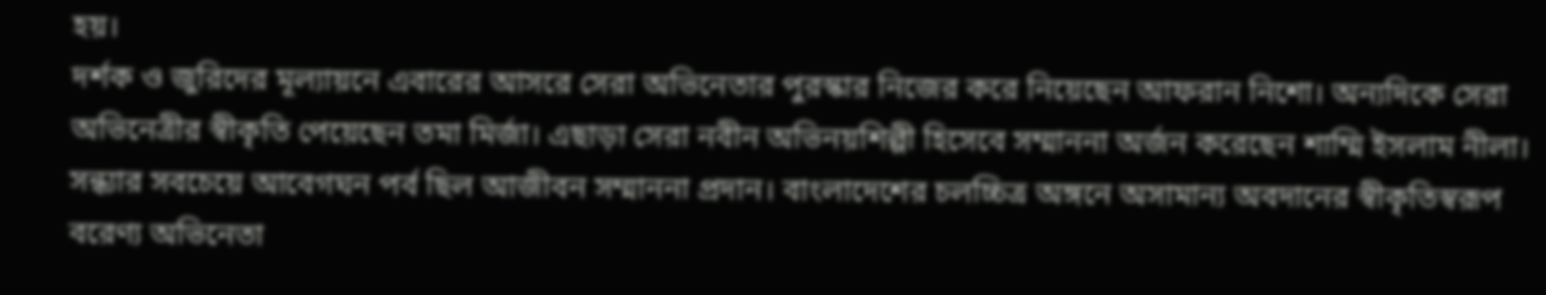হয়।
দর্শক ও জুরিদের মূল্যায়নে এবারের আসরে সেরা অভিনেতার পুরস্কার নিজের করে নিয়েছেন আফরান নিশো। অন্যদিকে সেরা অভিনেত্রীর স্বীকৃতি পেয়েছেন তমা মির্জা। এছাড়া সেরা নবীন অভিনয়শিল্পী হিসেবে সম্মাননা অর্জন করেছেন শাম্মি ইসলাম নীলা।
সন্ধ্যার সবচেয়ে আবেগঘন পর্ব ছিল আজীবন সম্মাননা প্রদান। বাংলাদেশের চলচ্চিত্র অঙ্গনে অসামান্য অবদানের স্বীকৃতিস্বরূপ বরেণ্য অভিনেতা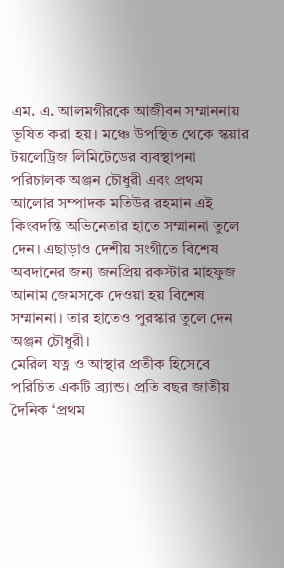এম. এ. আলমগীরকে আজীবন সম্মাননায় ভূষিত করা হয়। মঞ্চে উপস্থিত থেকে স্কয়ার টয়লেট্রিজ লিমিটেডের ব্যবস্থাপনা পরিচালক অঞ্জন চৌধুরী এবং প্রথম আলোর সম্পাদক মতিউর রহমান এই কিংবদন্তি অভিনেতার হাতে সম্মাননা তুলে দেন। এছাড়াও দেশীয় সংগীতে বিশেষ অবদানের জন্য জনপ্রিয় রকস্টার মাহফুজ আনাম জেমসকে দেওয়া হয় বিশেষ সম্মাননা। তার হাতেও পুরস্কার তুলে দেন অঞ্জন চৌধুরী।
মেরিল যত্ন ও আস্থার প্রতীক হিসেবে পরিচিত একটি ব্র্যান্ড। প্রতি বছর জাতীয় দৈনিক ‘প্রথম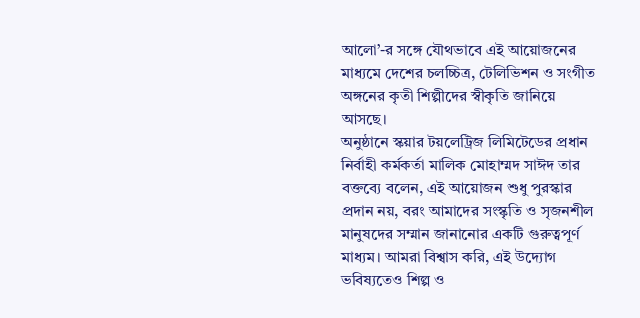আলো’-র সঙ্গে যৌথভাবে এই আয়োজনের মাধ্যমে দেশের চলচ্চিত্র, টেলিভিশন ও সংগীত অঙ্গনের কৃতী শিল্পীদের স্বীকৃতি জানিয়ে আসছে।
অনুষ্ঠানে স্কয়ার টয়লেট্রিজ লিমিটেডের প্রধান নির্বাহী কর্মকর্তা মালিক মোহাম্মদ সাঈদ তার বক্তব্যে বলেন, এই আয়োজন শুধু পুরস্কার প্রদান নয়, বরং আমাদের সংস্কৃতি ও সৃজনশীল মানুষদের সম্মান জানানোর একটি গুরুত্বপূর্ণ মাধ্যম। আমরা বিশ্বাস করি, এই উদ্যোগ ভবিষ্যতেও শিল্প ও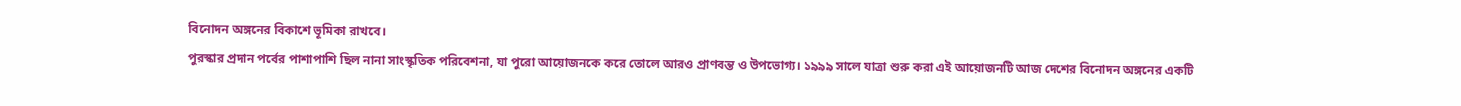বিনোদন অঙ্গনের বিকাশে ভূমিকা রাখবে।
পুরস্কার প্রদান পর্বের পাশাপাশি ছিল নানা সাংস্কৃতিক পরিবেশনা, যা পুরো আয়োজনকে করে তোলে আরও প্রাণবন্ত ও উপভোগ্য। ১৯৯৯ সালে যাত্রা শুরু করা এই আয়োজনটি আজ দেশের বিনোদন অঙ্গনের একটি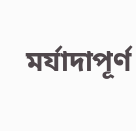মর্যাদাপূর্ণ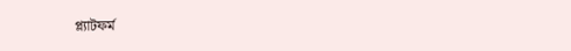প্ল্যাটফর্ম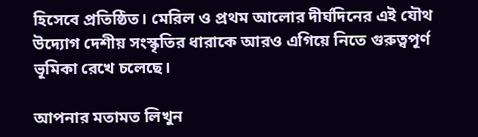হিসেবে প্রতিষ্ঠিত। মেরিল ও প্রথম আলোর দীর্ঘদিনের এই যৌথ উদ্যোগ দেশীয় সংস্কৃতির ধারাকে আরও এগিয়ে নিতে গুরুত্বপূর্ণ ভূমিকা রেখে চলেছে।

আপনার মতামত লিখুন